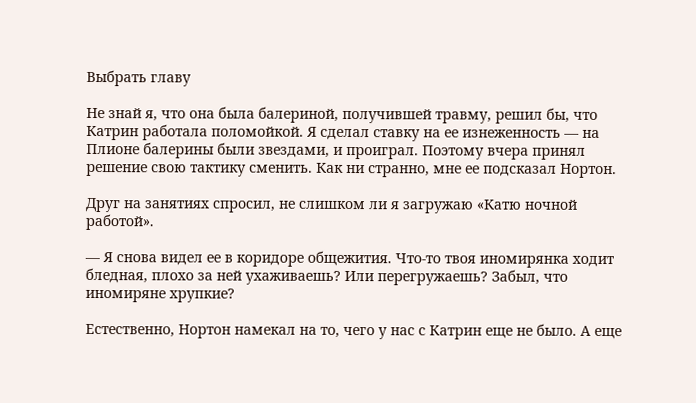Выбрать главу

Не знай я, что она была балериной, получившей травму, решил бы, что Катрин работала поломойкой. Я сделал ставку на ее изнеженность — на Плионе балерины были звездами, и проиграл. Поэтому вчера принял решение свою тактику сменить. Как ни странно, мне ее подсказал Нортон.

Друг на занятиях спросил, не слишком ли я загружаю «Катю ночной работой».

— Я снова видел ее в коридоре общежития. Что-то твоя иномирянка ходит бледная, плохо за ней ухаживаешь? Или перегружаешь? Забыл, что иномиряне хрупкие?

Естественно, Нортон намекал на то, чего у нас с Катрин еще не было. А еще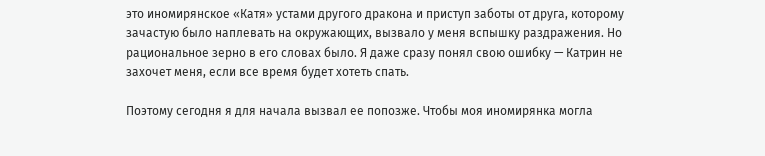это иномирянское «Катя» устами другого дракона и приступ заботы от друга, которому зачастую было наплевать на окружающих, вызвало у меня вспышку раздражения. Но рациональное зерно в его словах было. Я даже сразу понял свою ошибку — Катрин не захочет меня, если все время будет хотеть спать.

Поэтому сегодня я для начала вызвал ее попозже. Чтобы моя иномирянка могла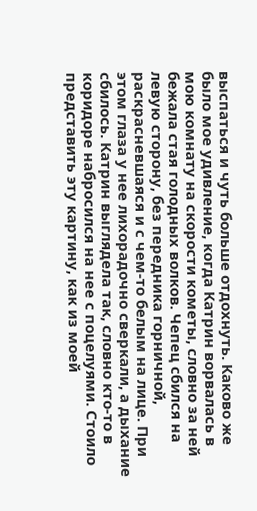выспаться и чуть больше отдохнуть. Каково же было мое удивление, когда Катрин ворвалась в мою комнату на скорости кометы, словно за ней бежала стая голодных волков. Чепец сбился на левую сторону, без передника горничной, раскрасневшаяся и с чем-то белым на лице. При этом глаза у нее лихорадочно сверкали, а дыхание сбилось. Катрин выглядела так, словно кто-то в коридоре набросился на нее с поцелуями. Стоило представить эту картину, как из моей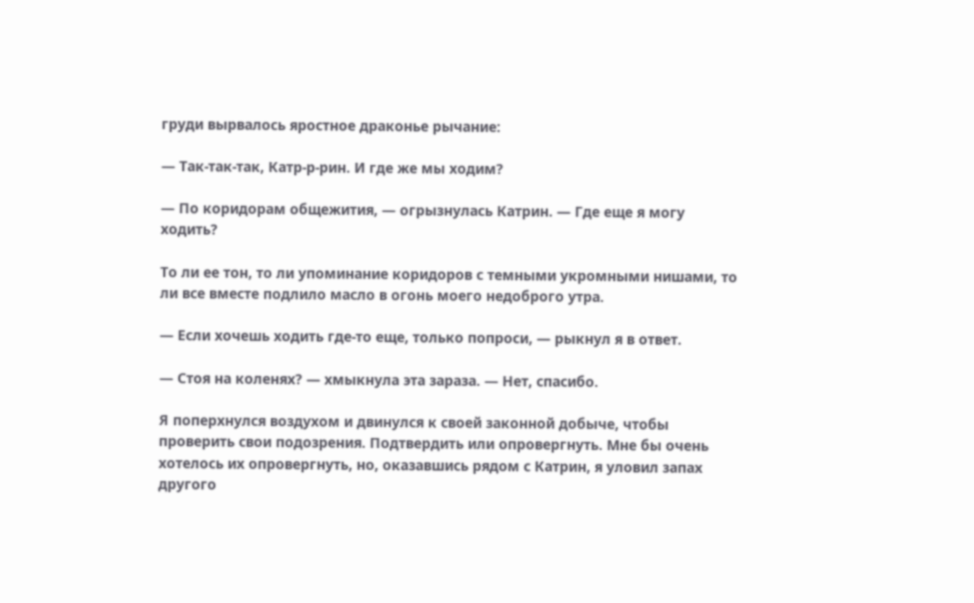груди вырвалось яростное драконье рычание:

— Так-так-так, Катр-р-рин. И где же мы ходим?

— По коридорам общежития, — огрызнулась Катрин. — Где еще я могу ходить?

То ли ее тон, то ли упоминание коридоров с темными укромными нишами, то ли все вместе подлило масло в огонь моего недоброго утра.

— Если хочешь ходить где-то еще, только попроси, — рыкнул я в ответ.

— Стоя на коленях? — хмыкнула эта зараза. — Нет, спасибо.

Я поперхнулся воздухом и двинулся к своей законной добыче, чтобы проверить свои подозрения. Подтвердить или опровергнуть. Мне бы очень хотелось их опровергнуть, но, оказавшись рядом с Катрин, я уловил запах другого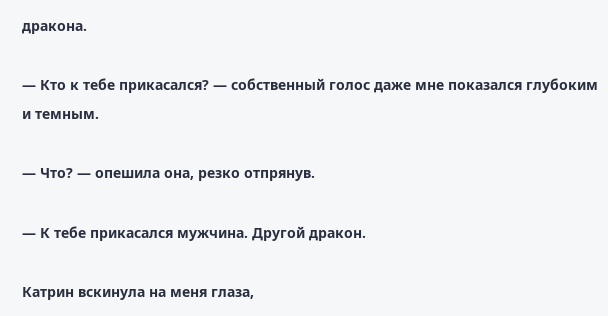дракона.

— Кто к тебе прикасался? — собственный голос даже мне показался глубоким и темным.

— Что? — опешила она, резко отпрянув.

— К тебе прикасался мужчина. Другой дракон.

Катрин вскинула на меня глаза,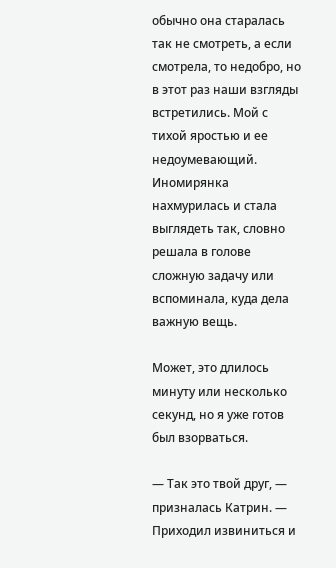обычно она старалась так не смотреть, а если смотрела, то недобро, но в этот раз наши взгляды встретились. Мой с тихой яростью и ее недоумевающий. Иномирянка нахмурилась и стала выглядеть так, словно решала в голове сложную задачу или вспоминала, куда дела важную вещь.

Может, это длилось минуту или несколько секунд, но я уже готов был взорваться.

— Так это твой друг, — призналась Катрин. — Приходил извиниться и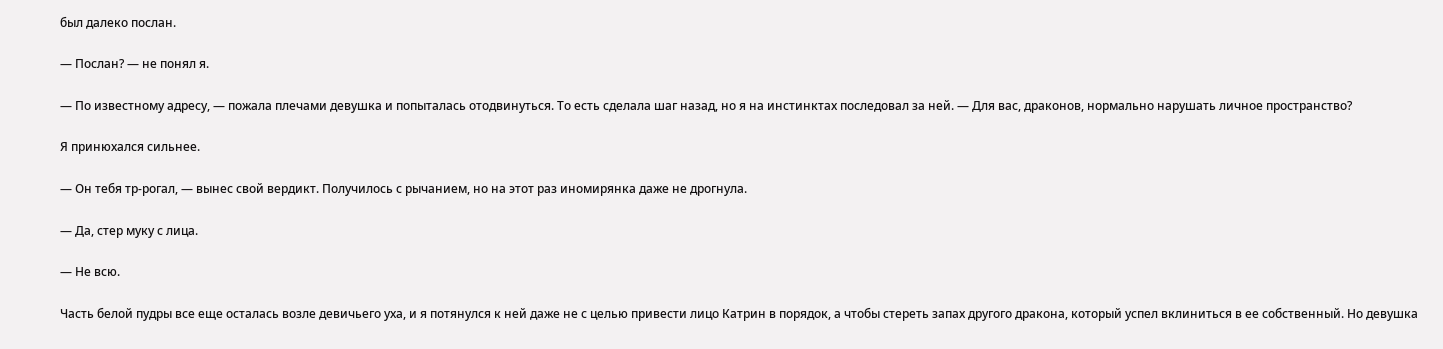был далеко послан.

— Послан? — не понял я.

— По известному адресу, — пожала плечами девушка и попыталась отодвинуться. То есть сделала шаг назад, но я на инстинктах последовал за ней. — Для вас, драконов, нормально нарушать личное пространство?

Я принюхался сильнее.

— Он тебя тр-рогал, — вынес свой вердикт. Получилось с рычанием, но на этот раз иномирянка даже не дрогнула.

— Да, стер муку с лица.

— Не всю.

Часть белой пудры все еще осталась возле девичьего уха, и я потянулся к ней даже не с целью привести лицо Катрин в порядок, а чтобы стереть запах другого дракона, который успел вклиниться в ее собственный. Но девушка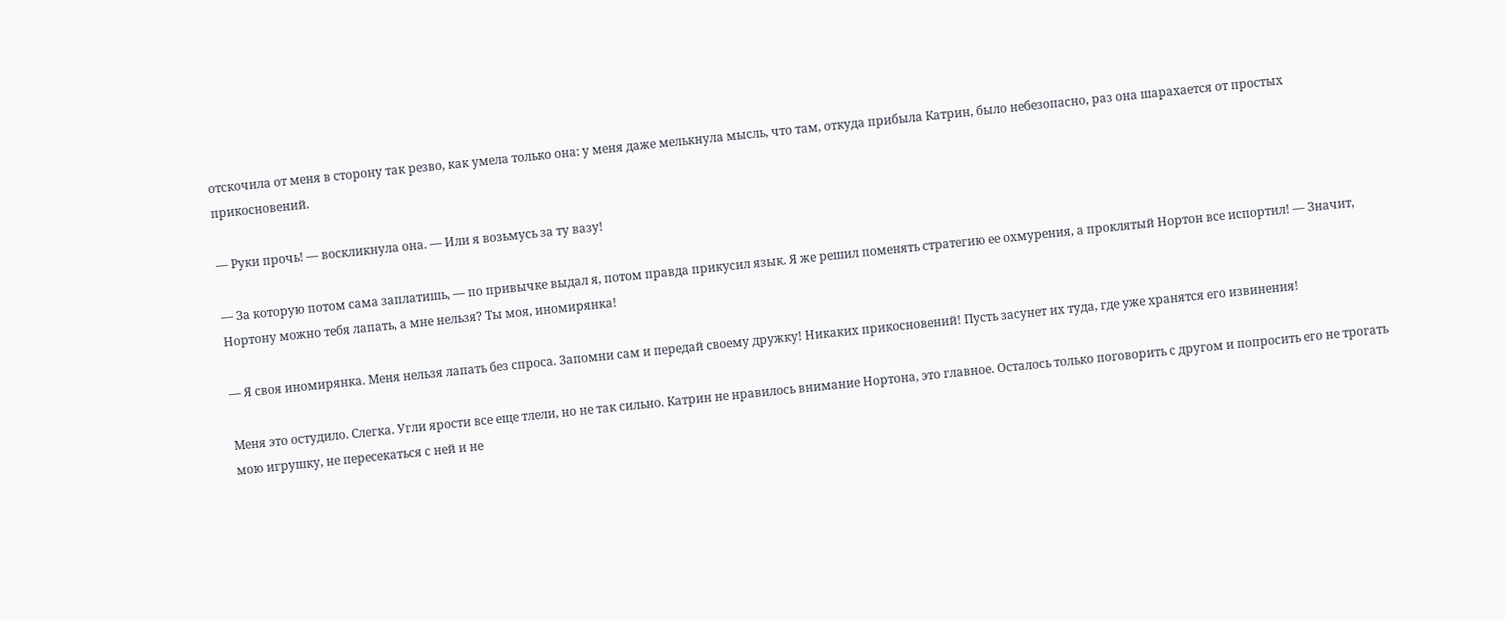отскочила от меня в сторону так резво, как умела только она: у меня даже мелькнула мысль, что там, откуда прибыла Катрин, было небезопасно, раз она шарахается от простых прикосновений.

— Руки прочь! — воскликнула она. — Или я возьмусь за ту вазу!

— За которую потом сама заплатишь, — по привычке выдал я, потом правда прикусил язык. Я же решил поменять стратегию ее охмурения, а проклятый Нортон все испортил! — Значит, Нортону можно тебя лапать, а мне нельзя? Ты моя, иномирянка!

— Я своя иномирянка. Меня нельзя лапать без спроса. Запомни сам и передай своему дружку! Никаких прикосновений! Пусть засунет их туда, где уже хранятся его извинения!

Меня это остудило. Слегка. Угли ярости все еще тлели, но не так сильно. Катрин не нравилось внимание Нортона, это главное. Осталось только поговорить с другом и попросить его не трогать мою игрушку, не пересекаться с ней и не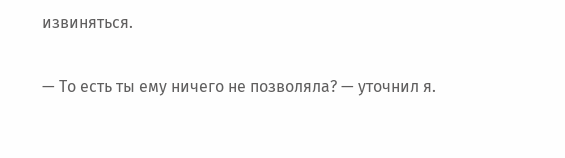извиняться.

— То есть ты ему ничего не позволяла? — уточнил я.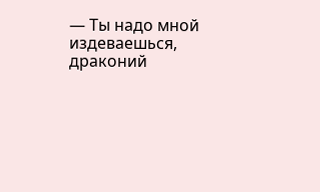— Ты надо мной издеваешься, драконий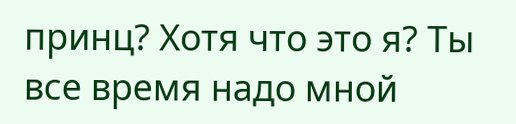принц? Хотя что это я? Ты все время надо мной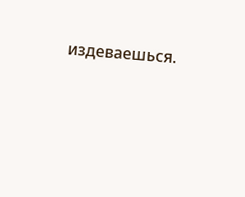издеваешься.